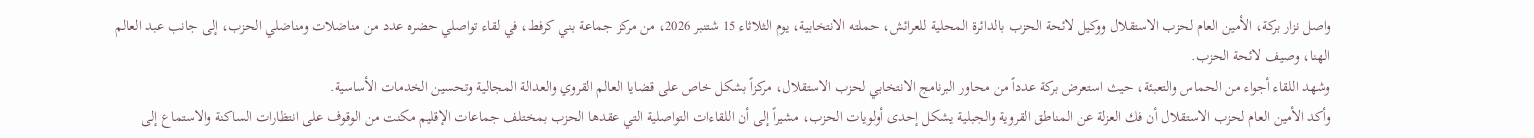واصل نزار بركة، الأمين العام لحزب الاستقلال ووكيل لائحة الحزب بالدائرة المحلية للعرائش، حملته الانتخابية، يوم الثلاثاء 15 شتنبر 2026، من مركز جماعة بني كرفط، في لقاء تواصلي حضره عدد من مناضلات ومناضلي الحزب، إلى جانب عبد العالم الهنا، وصيف لائحة الحزب.
وشهد اللقاء أجواء من الحماس والتعبئة، حيث استعرض بركة عدداً من محاور البرنامج الانتخابي لحزب الاستقلال، مركزاً بشكل خاص على قضايا العالم القروي والعدالة المجالية وتحسين الخدمات الأساسية.
وأكد الأمين العام لحزب الاستقلال أن فك العزلة عن المناطق القروية والجبلية يشكل إحدى أولويات الحزب، مشيراً إلى أن اللقاءات التواصلية التي عقدها الحزب بمختلف جماعات الإقليم مكنت من الوقوف على انتظارات الساكنة والاستماع إلى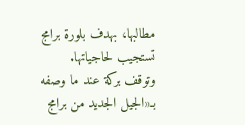مطالبها، بهدف بلورة برامج تستجيب لحاجياتها.
وتوقف بركة عند ما وصفه بـ«الجيل الجديد من برامج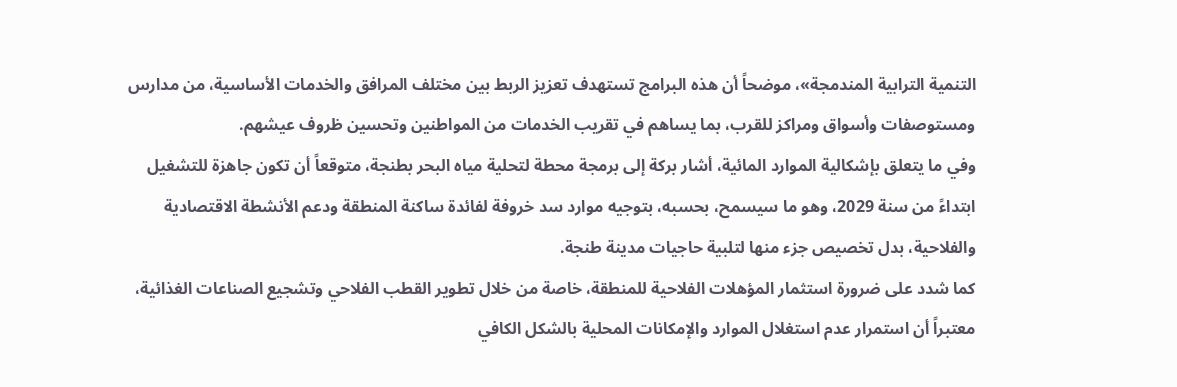التنمية الترابية المندمجة»، موضحاً أن هذه البرامج تستهدف تعزيز الربط بين مختلف المرافق والخدمات الأساسية، من مدارس ومستوصفات وأسواق ومراكز للقرب، بما يساهم في تقريب الخدمات من المواطنين وتحسين ظروف عيشهم.
وفي ما يتعلق بإشكالية الموارد المائية، أشار بركة إلى برمجة محطة لتحلية مياه البحر بطنجة، متوقعاً أن تكون جاهزة للتشغيل ابتداءً من سنة 2029، وهو ما سيسمح، بحسبه، بتوجيه موارد سد خروفة لفائدة ساكنة المنطقة ودعم الأنشطة الاقتصادية والفلاحية، بدل تخصيص جزء منها لتلبية حاجيات مدينة طنجة.
كما شدد على ضرورة استثمار المؤهلات الفلاحية للمنطقة، خاصة من خلال تطوير القطب الفلاحي وتشجيع الصناعات الغذائية، معتبراً أن استمرار عدم استغلال الموارد والإمكانات المحلية بالشكل الكافي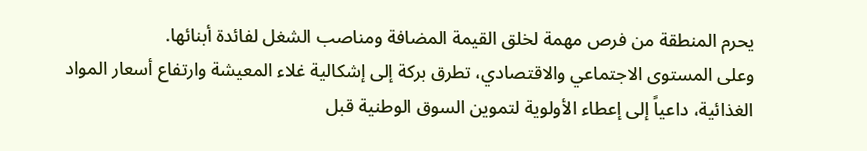يحرم المنطقة من فرص مهمة لخلق القيمة المضافة ومناصب الشغل لفائدة أبنائها.
وعلى المستوى الاجتماعي والاقتصادي، تطرق بركة إلى إشكالية غلاء المعيشة وارتفاع أسعار المواد الغذائية، داعياً إلى إعطاء الأولوية لتموين السوق الوطنية قبل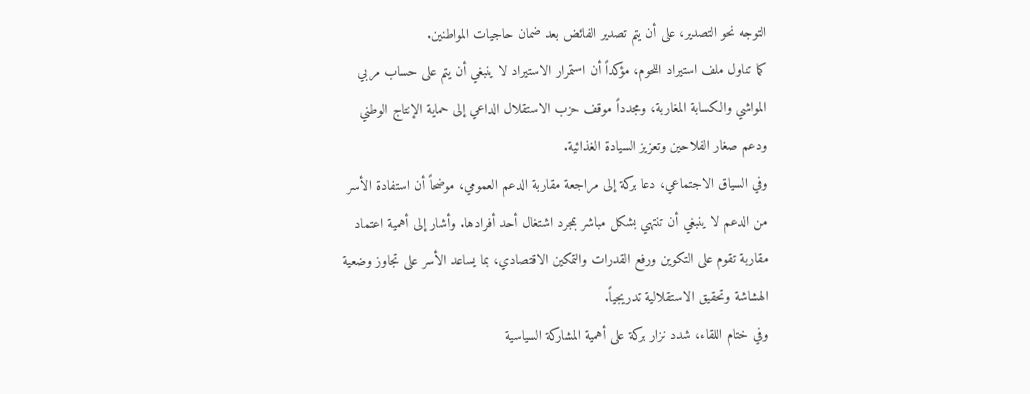التوجه نحو التصدير، على أن يتم تصدير الفائض بعد ضمان حاجيات المواطنين.
كما تناول ملف استيراد اللحوم، مؤكداً أن استمرار الاستيراد لا ينبغي أن يتم على حساب مربي المواشي والكسابة المغاربة، ومجدداً موقف حزب الاستقلال الداعي إلى حماية الإنتاج الوطني ودعم صغار الفلاحين وتعزيز السيادة الغذائية.
وفي السياق الاجتماعي، دعا بركة إلى مراجعة مقاربة الدعم العمومي، موضحاً أن استفادة الأسر من الدعم لا ينبغي أن تنتهي بشكل مباشر بمجرد اشتغال أحد أفرادها. وأشار إلى أهمية اعتماد مقاربة تقوم على التكوين ورفع القدرات والتمكين الاقتصادي، بما يساعد الأسر على تجاوز وضعية الهشاشة وتحقيق الاستقلالية تدريجياً.
وفي ختام اللقاء، شدد نزار بركة على أهمية المشاركة السياسية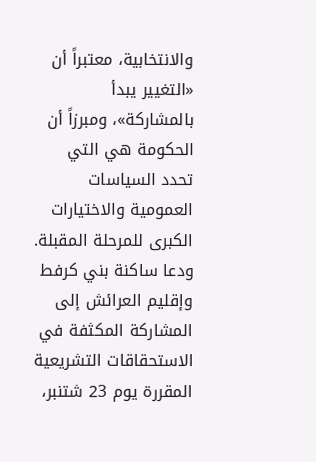والانتخابية، معتبراً أن «التغيير يبدأ بالمشاركة»، ومبرزاً أن الحكومة هي التي تحدد السياسات العمومية والاختيارات الكبرى للمرحلة المقبلة.
ودعا ساكنة بني كرفط وإقليم العرائش إلى المشاركة المكثفة في الاستحقاقات التشريعية المقررة يوم 23 شتنبر،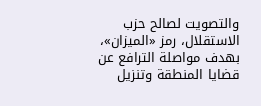والتصويت لصالح حزب الاستقلال، رمز «الميزان»، بهدف مواصلة الترافع عن قضايا المنطقة وتنزيل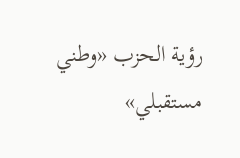رؤية الحزب «وطني مستقبلي»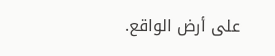على أرض الواقع.